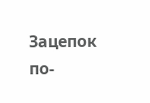Зацепок по-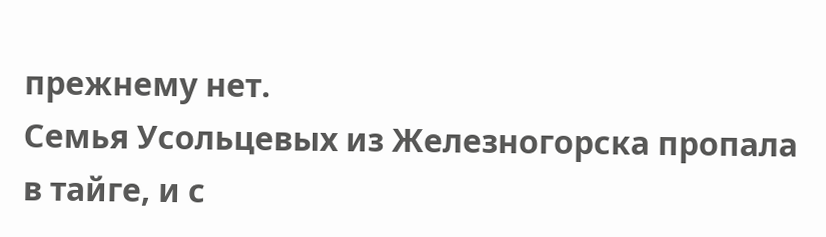прежнему нет.
Семья Усольцевых из Железногорска пропала в тайге, и с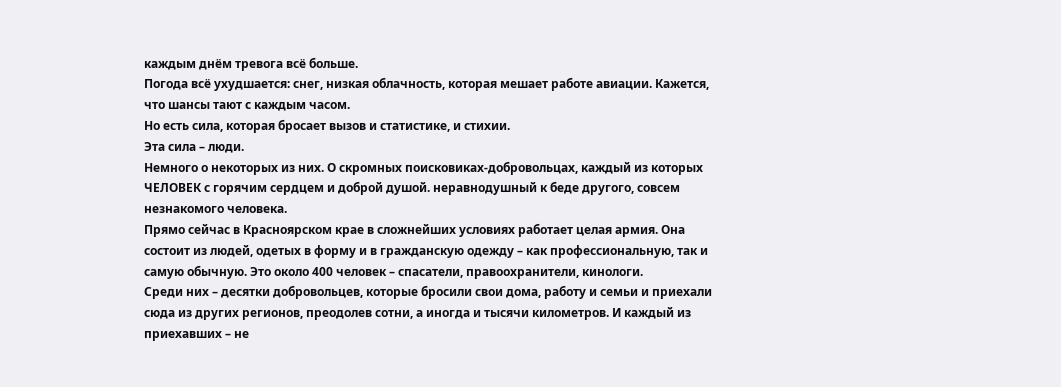каждым днём тревога всё больше.
Погода всё ухудшается: снег, низкая облачность, которая мешает работе авиации. Кажется, что шансы тают с каждым часом.
Но есть сила, которая бросает вызов и статистике, и стихии.
Эта сила – люди.
Немного о некоторых из них. О скромных поисковиках-добровольцах, каждый из которых ЧЕЛОВЕК с горячим сердцем и доброй душой. неравнодушный к беде другого, совсем незнакомого человека.
Прямо сейчас в Красноярском крае в сложнейших условиях работает целая армия. Она состоит из людей, одетых в форму и в гражданскую одежду – как профессиональную, так и самую обычную. Это около 400 человек – спасатели, правоохранители, кинологи.
Среди них – десятки добровольцев, которые бросили свои дома, работу и семьи и приехали сюда из других регионов, преодолев сотни, а иногда и тысячи километров. И каждый из приехавших – не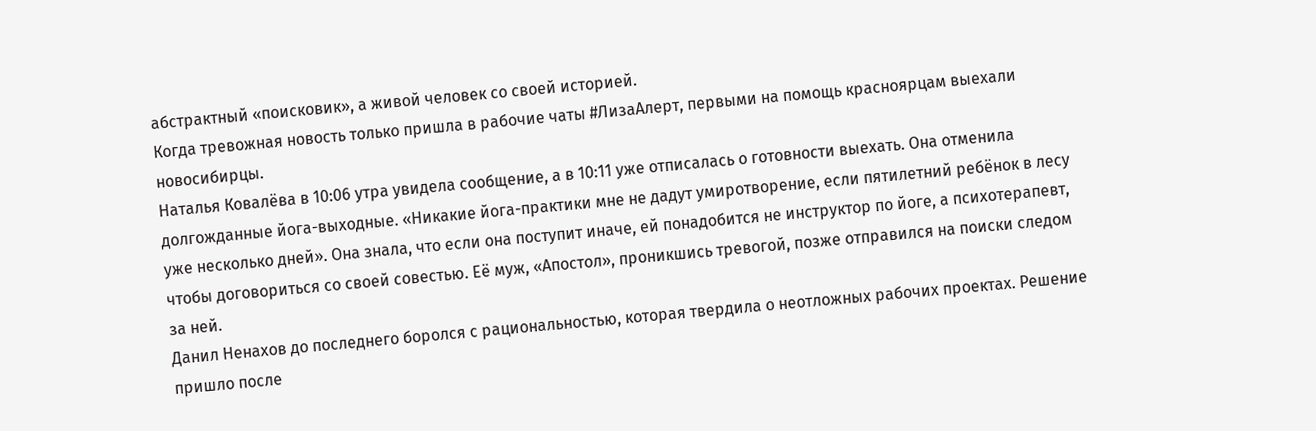абстрактный «поисковик», а живой человек со своей историей.
Когда тревожная новость только пришла в рабочие чаты #ЛизаАлерт, первыми на помощь красноярцам выехали новосибирцы.
Наталья Ковалёва в 10:06 утра увидела сообщение, а в 10:11 уже отписалась о готовности выехать. Она отменила долгожданные йога-выходные. «Никакие йога-практики мне не дадут умиротворение, если пятилетний ребёнок в лесу уже несколько дней». Она знала, что если она поступит иначе, ей понадобится не инструктор по йоге, а психотерапевт, чтобы договориться со своей совестью. Её муж, «Апостол», проникшись тревогой, позже отправился на поиски следом за ней.
Данил Ненахов до последнего боролся с рациональностью, которая твердила о неотложных рабочих проектах. Решение пришло после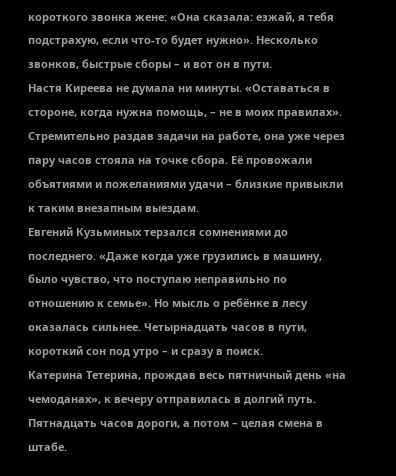короткого звонка жене: «Она сказала: езжай, я тебя подстрахую, если что-то будет нужно». Несколько звонков, быстрые сборы – и вот он в пути.
Настя Киреева не думала ни минуты. «Оставаться в стороне, когда нужна помощь, – не в моих правилах». Стремительно раздав задачи на работе, она уже через пару часов стояла на точке сбора. Её провожали объятиями и пожеланиями удачи – близкие привыкли к таким внезапным выездам.
Евгений Кузьминых терзался сомнениями до последнего. «Даже когда уже грузились в машину, было чувство, что поступаю неправильно по отношению к семье». Но мысль о ребёнке в лесу оказалась сильнее. Четырнадцать часов в пути, короткий сон под утро – и сразу в поиск.
Катерина Тетерина, прождав весь пятничный день «на чемоданах», к вечеру отправилась в долгий путь. Пятнадцать часов дороги, а потом – целая смена в штабе.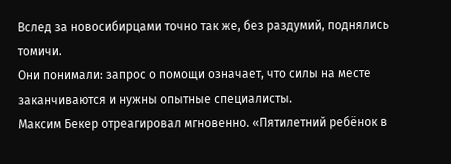Вслед за новосибирцами точно так же, без раздумий, поднялись томичи.
Они понимали: запрос о помощи означает, что силы на месте заканчиваются и нужны опытные специалисты.
Максим Бекер отреагировал мгновенно. «Пятилетний ребёнок в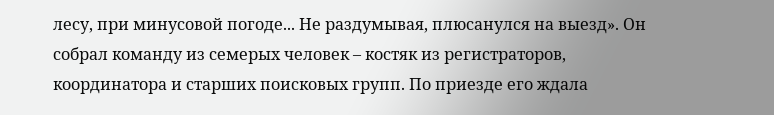лесу, при минусовой погоде... Не раздумывая, плюсанулся на выезд». Он собрал команду из семерых человек – костяк из регистраторов, координатора и старших поисковых групп. По приезде его ждала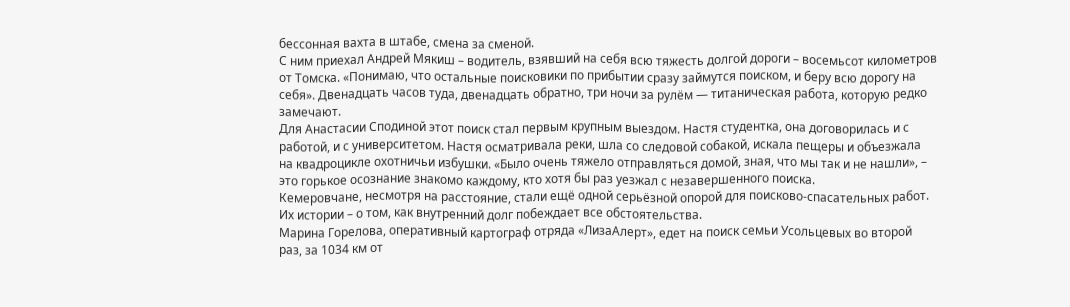бессонная вахта в штабе, смена за сменой.
С ним приехал Андрей Мякиш – водитель, взявший на себя всю тяжесть долгой дороги – восемьсот километров от Томска. «Понимаю, что остальные поисковики по прибытии сразу займутся поиском, и беру всю дорогу на себя». Двенадцать часов туда, двенадцать обратно, три ночи за рулём — титаническая работа, которую редко замечают.
Для Анастасии Сподиной этот поиск стал первым крупным выездом. Настя студентка, она договорилась и с работой, и с университетом. Настя осматривала реки, шла со следовой собакой, искала пещеры и объезжала на квадроцикле охотничьи избушки. «Было очень тяжело отправляться домой, зная, что мы так и не нашли», – это горькое осознание знакомо каждому, кто хотя бы раз уезжал с незавершенного поиска.
Кемеровчане, несмотря на расстояние, стали ещё одной серьёзной опорой для поисково-спасательных работ. Их истории – о том, как внутренний долг побеждает все обстоятельства.
Марина Горелова, оперативный картограф отряда «ЛизаАлерт», едет на поиск семьи Усольцевых во второй раз, за 1034 км от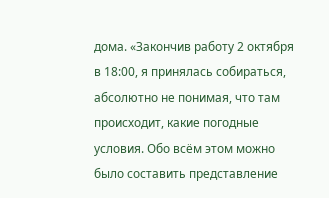дома. «Закончив работу 2 октября в 18:00, я принялась собираться, абсолютно не понимая, что там происходит, какие погодные условия. Обо всём этом можно было составить представление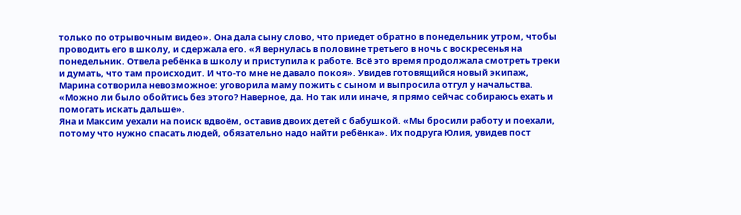только по отрывочным видео». Она дала сыну слово, что приедет обратно в понедельник утром, чтобы проводить его в школу, и сдержала его. «Я вернулась в половине третьего в ночь с воскресенья на понедельник. Отвела ребёнка в школу и приступила к работе. Всё это время продолжала смотреть треки и думать, что там происходит. И что-то мне не давало покоя». Увидев готовящийся новый экипаж, Марина сотворила невозможное: уговорила маму пожить с сыном и выпросила отгул у начальства. «Можно ли было обойтись без этого? Наверное, да. Но так или иначе, я прямо сейчас собираюсь ехать и помогать искать дальше».
Яна и Максим уехали на поиск вдвоём, оставив двоих детей с бабушкой. «Мы бросили работу и поехали, потому что нужно спасать людей, обязательно надо найти ребёнка». Их подруга Юлия, увидев пост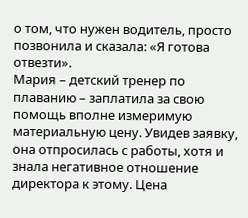о том, что нужен водитель, просто позвонила и сказала: «Я готова отвезти».
Мария – детский тренер по плаванию – заплатила за свою помощь вполне измеримую материальную цену. Увидев заявку, она отпросилась с работы, хотя и знала негативное отношение директора к этому. Цена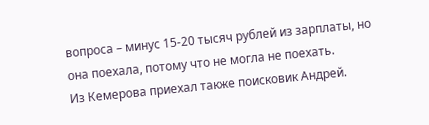вопроса – минус 15-20 тысяч рублей из зарплаты, но она поехала, потому что не могла не поехать.
Из Кемерова приехал также поисковик Андрей.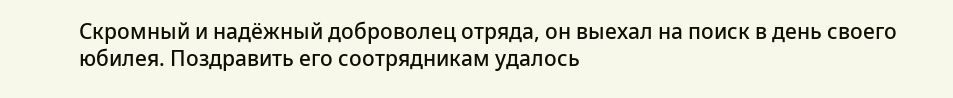Скромный и надёжный доброволец отряда, он выехал на поиск в день своего юбилея. Поздравить его соотрядникам удалось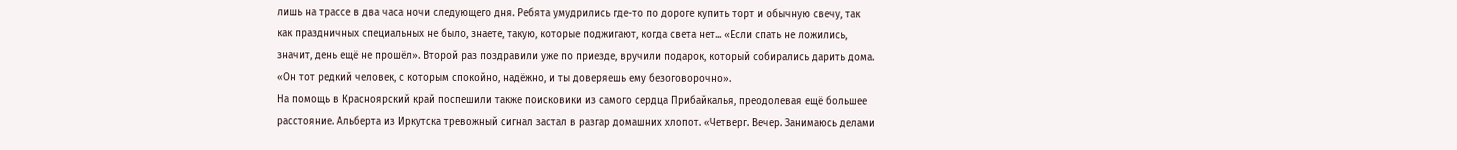лишь на трассе в два часа ночи следующего дня. Ребята умудрились где-то по дороге купить торт и обычную свечу, так как праздничных специальных не было, знаете, такую, которые поджигают, когда света нет... «Если спать не ложились, значит, день ещё не прошёл». Второй раз поздравили уже по приезде, вручили подарок, который собирались дарить дома. «Он тот редкий человек, с которым спокойно, надёжно, и ты доверяешь ему безоговорочно».
На помощь в Красноярский край поспешили также поисковики из самого сердца Прибайкалья, преодолевая ещё большее расстояние. Альберта из Иркутска тревожный сигнал застал в разгар домашних хлопот. «Четверг. Вечер. Занимаюсь делами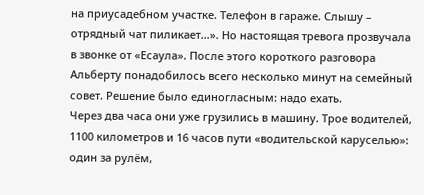на приусадебном участке. Телефон в гараже. Слышу – отрядный чат пиликает…». Но настоящая тревога прозвучала в звонке от «Есаула». После этого короткого разговора Альберту понадобилось всего несколько минут на семейный совет. Решение было единогласным: надо ехать.
Через два часа они уже грузились в машину. Трое водителей, 1100 километров и 16 часов пути «водительской каруселью»: один за рулём,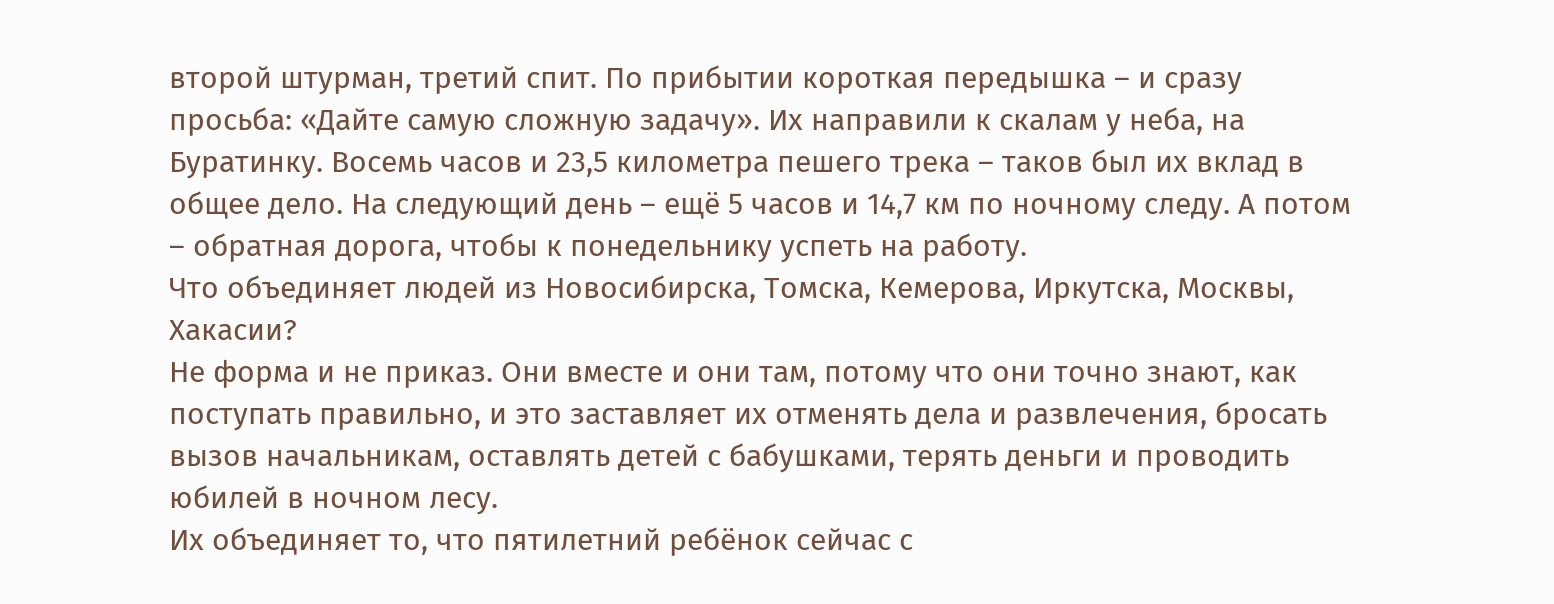второй штурман, третий спит. По прибытии короткая передышка – и сразу просьба: «Дайте самую сложную задачу». Их направили к скалам у неба, на Буратинку. Восемь часов и 23,5 километра пешего трека – таков был их вклад в общее дело. На следующий день – ещё 5 часов и 14,7 км по ночному следу. А потом – обратная дорога, чтобы к понедельнику успеть на работу.
Что объединяет людей из Новосибирска, Томска, Кемерова, Иркутска, Москвы, Хакасии?
Не форма и не приказ. Они вместе и они там, потому что они точно знают, как поступать правильно, и это заставляет их отменять дела и развлечения, бросать вызов начальникам, оставлять детей с бабушками, терять деньги и проводить юбилей в ночном лесу.
Их объединяет то, что пятилетний ребёнок сейчас с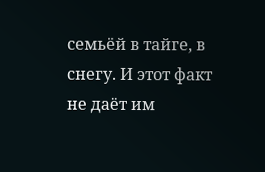семьёй в тайге, в снегу. И этот факт не даёт им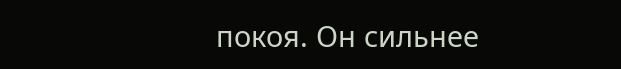покоя. Он сильнее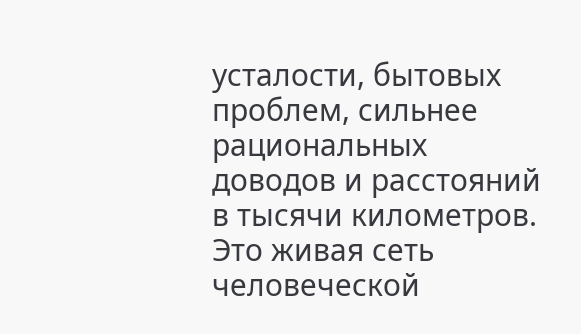усталости, бытовых проблем, сильнее рациональных доводов и расстояний в тысячи километров.
Это живая сеть человеческой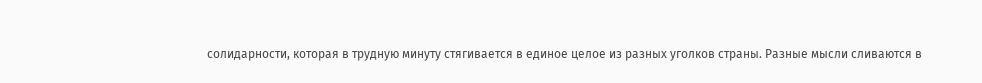солидарности, которая в трудную минуту стягивается в единое целое из разных уголков страны. Разные мысли сливаются в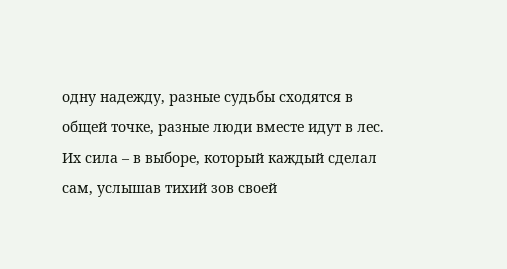одну надежду, разные судьбы сходятся в общей точке, разные люди вместе идут в лес. Их сила – в выборе, который каждый сделал сам, услышав тихий зов своей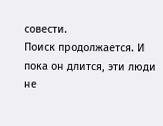совести.
Поиск продолжается. И пока он длится, эти люди не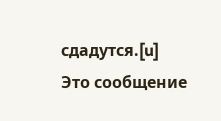сдадутся.[u]
Это сообщение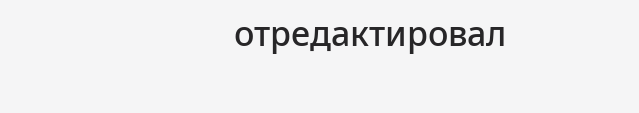отредактировал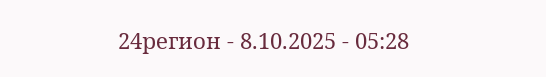24регион - 8.10.2025 - 05:28